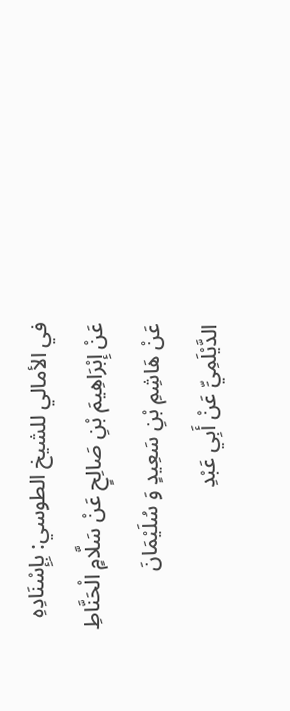في الأمالي للشيخ الطوسي: بِإِسْنَادِهِ عَنْ إِبْرَاهِيمَ بْنِ صَالِحٍ عَنْ سَلَّامٍ الْحَنَّاطِ عَنْ هَاشِمِ بْنِ سَعِيدٍ وَ سُلَيْمَانَ الدَّيْلَمِيِّ عَنْ أَبِي عَبْدِ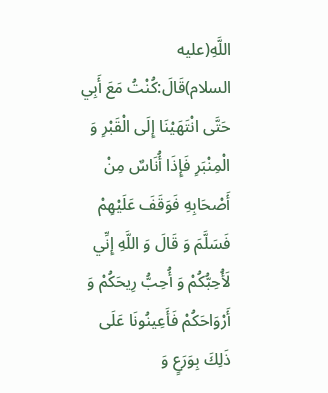اللَّهِ(عليه السلام)قَالَ:كُنْتُ مَعَ أَبِي حَتَّى انْتَهَيْنَا إِلَى الْقَبْرِ وَ الْمِنْبَرِ فَإِذَا أُنَاسٌ مِنْ أَصْحَابِهِ فَوَقَفَ عَلَيْهِمْ فَسَلَّمَ وَ قَالَ وَ اللَّهِ إِنِّي لَأُحِبُّكُمْ وَ أُحِبُّ رِيحَكُمْ وَ أَرْوَاحَكُمْ فَأَعِينُونَا عَلَى ذَلِكَ بِوَرَعٍ وَ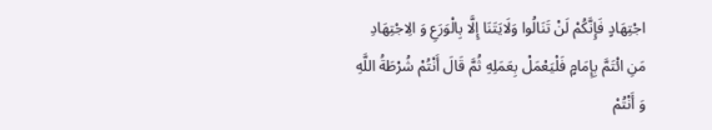اجْتِهَادٍ فَإِنَّكُمْ لَنْ تَنَالُوا وَلَايَتَنَا إِلَّا بِالْوَرَعِ وَ الِاجْتِهَادِ مَنِ ائْتَمَّ بِإِمَامٍ فَلْيَعْمَلْ بِعَمَلِهِ ثُمَّ قَالَ أَنْتُمْ شُرْطَةُ اللَّهِ وَ أَنْتُمْ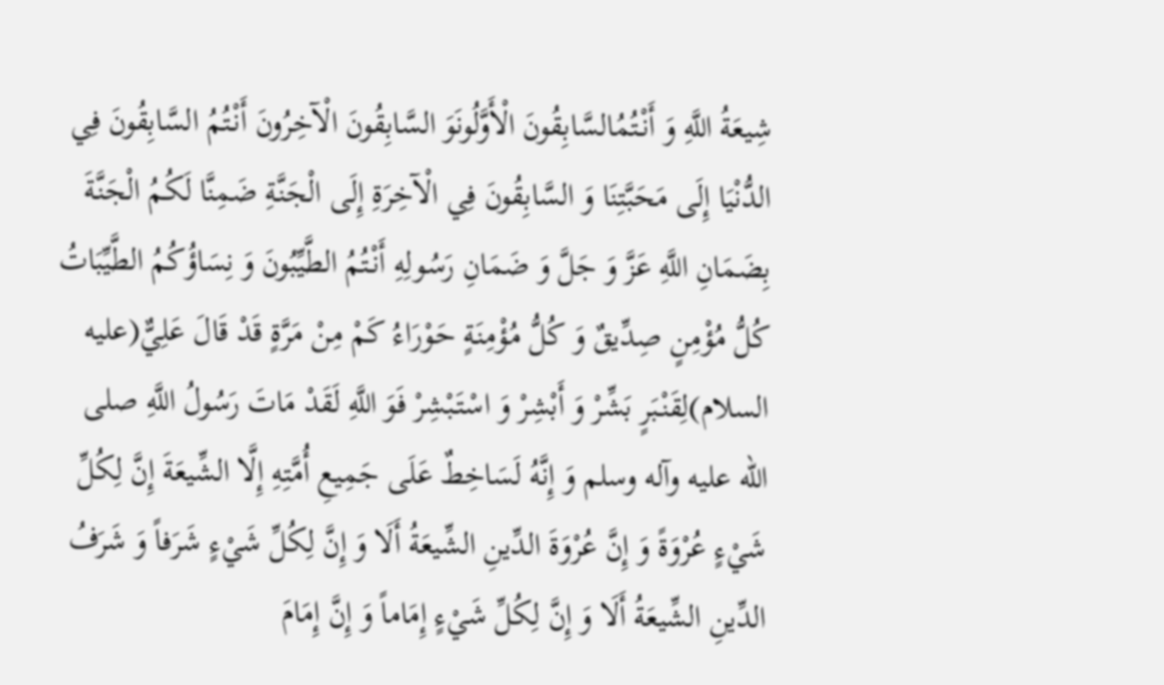شِيعَةُ اللَّهِ وَ أَنْتُمُالسَّابِقُونَ الْأَوَّلُونَوَ السَّابِقُونَ الْآخِرُونَ أَنْتُمُ السَّابِقُونَ فِي الدُّنْيَا إِلَى مَحَبَّتِنَا وَ السَّابِقُونَ فِي الْآخِرَةِ إِلَى الْجَنَّةِ ضَمِنَّا لَكُمُ الْجَنَّةَ بِضَمَانِ اللَّهِ عَزَّ وَ جَلَّ وَ ضَمَانِ رَسُولِهِ أَنْتُمُ الطَّيِّبُونَ وَ نِسَاؤُكُمُ الطَّيِّبَاتُ كُلُّ مُؤْمِنٍ صِدِّيقٌ وَ كُلُّ مُؤْمِنَةٍ حَوْرَاءُ كَمْ مِنْ مَرَّةٍ قَدْ قَالَ عَلِيٌّ(عليه السلام)لِقَنْبَرٍ بَشِّرْ وَ أَبْشِرْ وَ اسْتَبْشِرْ فَوَ اللَّهِ لَقَدْ مَاتَ رَسُولُ اللَّهِ صلى الله عليه وآله وسلم وَ إِنَّهُ لَسَاخِطٌ عَلَى جَمِيعِ أُمَّتِهِ إِلَّا الشِّيعَةَ إِنَّ لِكُلِّ شَيْءٍ عُرْوَةً وَ إِنَّ عُرْوَةَ الدِّينِ الشِّيعَةُ أَلَا وَ إِنَّ لِكُلِّ شَيْءٍ شَرَفاً وَ شَرَفُ الدِّينِ الشِّيعَةُ أَلَا وَ إِنَّ لِكُلِّ شَيْءٍ إِمَاماً وَ إِنَّ إِمَامَ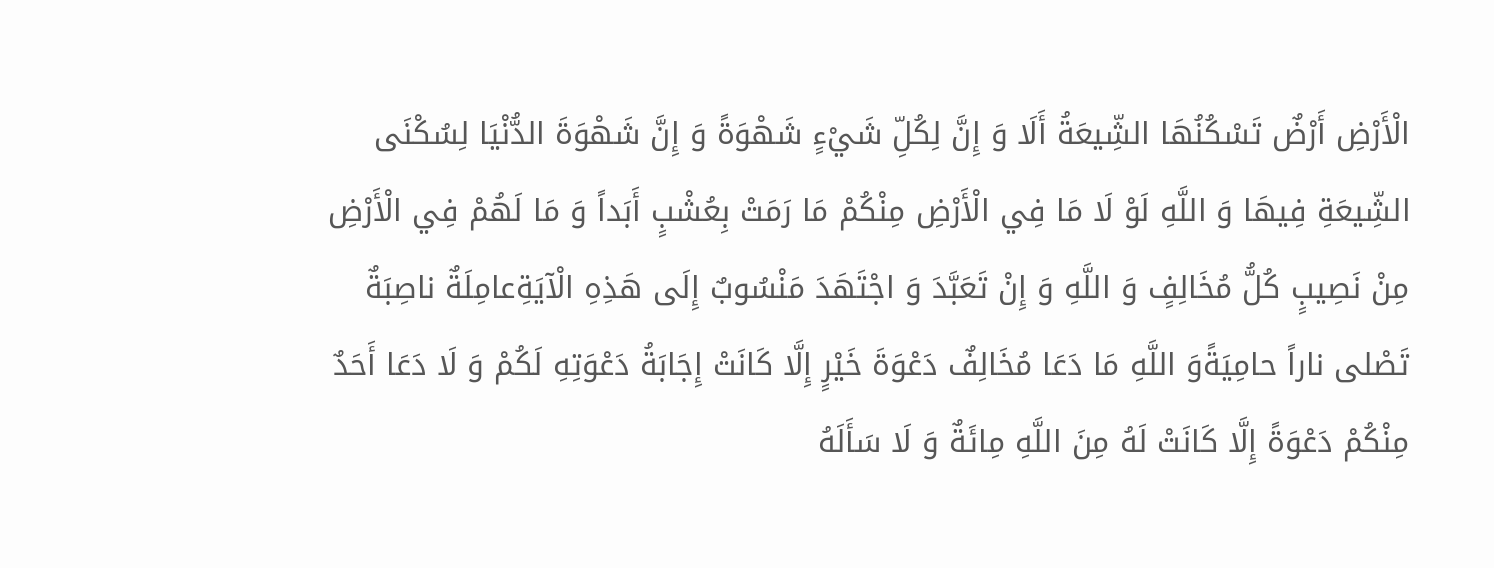الْأَرْضِ أَرْضٌ تَسْكُنُهَا الشِّيعَةُ أَلَا وَ إِنَّ لِكُلِّ شَيْءٍ شَهْوَةً وَ إِنَّ شَهْوَةَ الدُّنْيَا لِسُكْنَى الشِّيعَةِ فِيهَا وَ اللَّهِ لَوْ لَا مَا فِي الْأَرْضِ مِنْكُمْ مَا رَمَتْ بِعُشْبٍ أَبَداً وَ مَا لَهُمْ فِي الْأَرْضِ مِنْ نَصِيبٍ كُلُّ مُخَالِفٍ وَ اللَّهِ وَ إِنْ تَعَبَّدَ وَ اجْتَهَدَ مَنْسُوبٌ إِلَى هَذِهِ الْآيَةِعامِلَةٌ ناصِبَةٌ تَصْلى ناراً حامِيَةًوَ اللَّهِ مَا دَعَا مُخَالِفٌ دَعْوَةَ خَيْرٍ إِلَّا كَانَتْ إِجَابَةُ دَعْوَتِهِ لَكُمْ وَ لَا دَعَا أَحَدٌ مِنْكُمْ دَعْوَةً إِلَّا كَانَتْ لَهُ مِنَ اللَّهِ مِائَةٌ وَ لَا سَأَلَهُ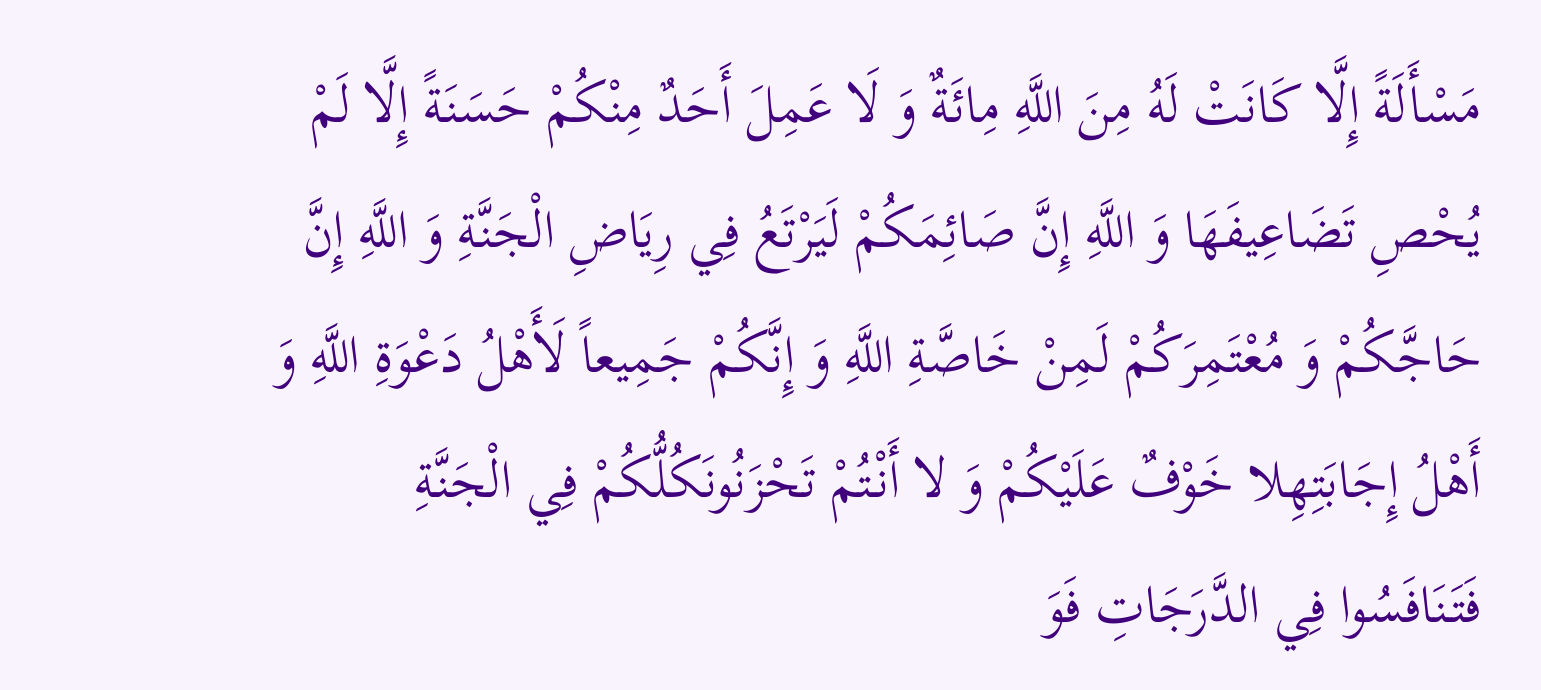مَسْأَلَةً إِلَّا كَانَتْ لَهُ مِنَ اللَّهِ مِائَةٌ وَ لَا عَمِلَ أَحَدٌ مِنْكُمْ حَسَنَةً إِلَّا لَمْ يُحْصِ تَضَاعِيفَهَا وَ اللَّهِ إِنَّ صَائِمَكُمْ لَيَرْتَعُ فِي رِيَاضِ الْجَنَّةِ وَ اللَّهِ إِنَّ حَاجَّكُمْ وَ مُعْتَمِرَكُمْ لَمِنْ خَاصَّةِ اللَّهِ وَ إِنَّكُمْ جَمِيعاً لَأَهْلُ دَعْوَةِ اللَّهِ وَ أَهْلُ إِجَابَتِهِلا خَوْفٌ عَلَيْكُمْ وَ لا أَنْتُمْ تَحْزَنُونَكُلُّكُمْ فِي الْجَنَّةِ فَتَنَافَسُوا فِي الدَّرَجَاتِ فَوَ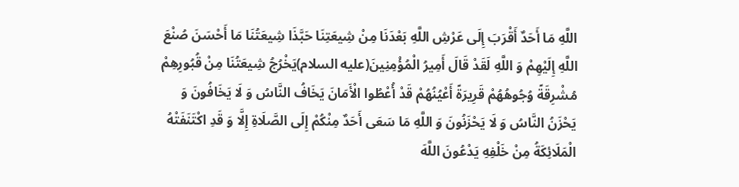اللَّهِ مَا أَحَدٌ أَقْرَبَ إِلَى عَرْشِ اللَّهِ بَعْدَنَا مِنْ شِيعَتِنَا حَبَّذَا شِيعَتُنَا مَا أَحْسَنَ صُنْعَ اللَّهِ إِلَيْهِمْ وَ اللَّهِ لَقَدْ قَالَ أَمِيرُ الْمُؤْمِنِينَ(عليه السلام)يَخْرُجُ شِيعَتُنَا مِنْ قُبُورِهِمْ مُشْرِقَةً وُجُوهُهُمْ قَرِيرَةً أَعْيُنُهُمْ قَدْ أُعْطُوا الْأَمَانَ يَخَافُ النَّاسُ وَ لَا يَخَافُونَ وَ يَحْزَنُ النَّاسُ وَ لَا يَحْزَنُونَ وَ اللَّهِ مَا سَعَى أَحَدٌ مِنْكُمْ إِلَى الصَّلَاةِ إِلَّا وَ قَدِ اكْتَنَفَتْهُ الْمَلَائِكَةُ مِنْ خَلْفِهِ يَدْعُونَ اللَّهَ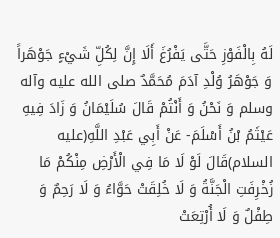لَهُ بِالْفَوْزِ حَتَّى يَفْرُغَ أَلَا إِنَّ لِكُلِّ شَيْءٍ جَوْهَراً وَ جَوْهَرُ وُلْدِ آدَمَ مُحَمَّدٌ صلى الله عليه وآله وسلم وَ نَحْنُ وَ أَنْتُمْ قَالَ سُلَيْمَانُ وَ زَادَ فِيهِ عَيْثَمُ بْنُ أَسْلَمَ- عَنْ أَبِي عَبْدِ اللَّهِ(عليه السلام)قَالَ لَوْ لَا مَا فِي الْأَرْضِ مِنْكُمْ مَا زُخْرِفَتِ الْجَنَّةُ وَ لَا خُلِقَتْ حَوَّاءُ وَ لَا رَحِمٌ وَ طِفْلٌ وَ لَا أُرْتِعَتْ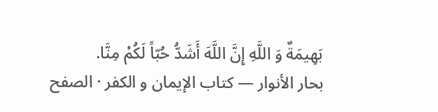بَهِيمَةٌ وَ اللَّهِ إِنَّ اللَّهَ أَشَدُّ حُبّاً لَكُمْ مِنَّا.
بحار الأنوار — كتاب الإيمان و الكفر · الصفح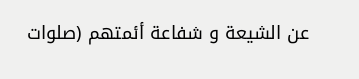عن الشيعة و شفاعة أئمتهم (صلوات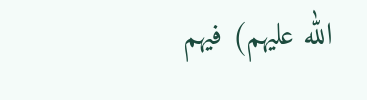الله عليهم) فيهم